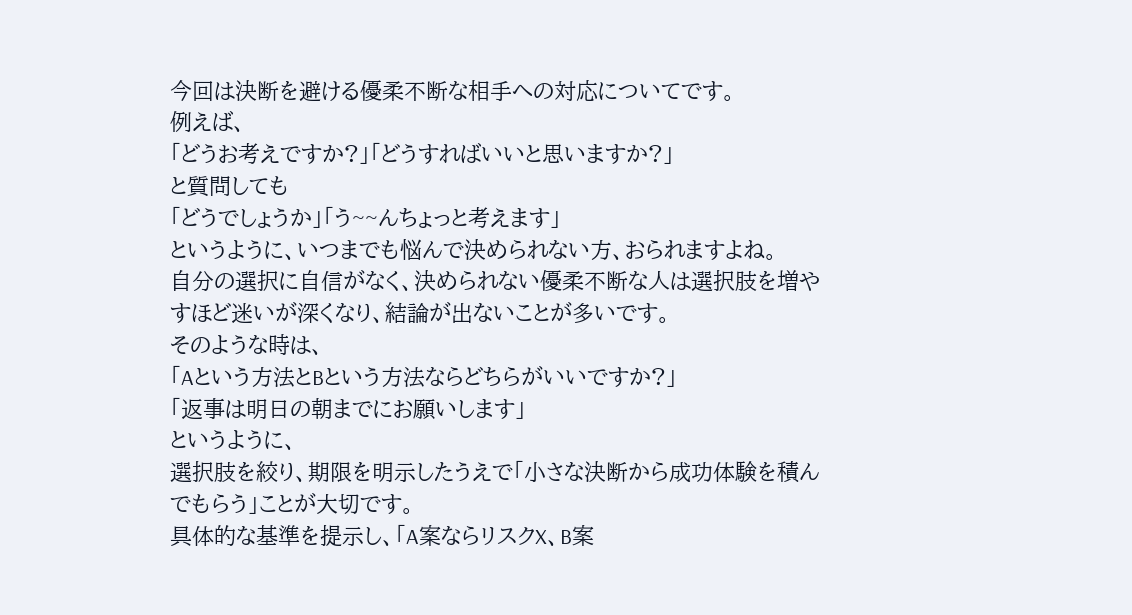今回は決断を避ける優柔不断な相手への対応についてです。
例えば、
「どうお考えですか?」「どうすればいいと思いますか?」
と質問しても
「どうでしょうか」「う~~んちょっと考えます」
というように、いつまでも悩んで決められない方、おられますよね。
自分の選択に自信がなく、決められない優柔不断な人は選択肢を増やすほど迷いが深くなり、結論が出ないことが多いです。
そのような時は、
「Aという方法とBという方法ならどちらがいいですか?」
「返事は明日の朝までにお願いします」
というように、
選択肢を絞り、期限を明示したうえで「小さな決断から成功体験を積んでもらう」ことが大切です。
具体的な基準を提示し、「A案ならリスクX、B案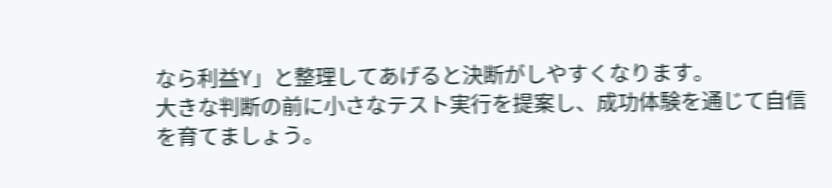なら利益Y」と整理してあげると決断がしやすくなります。
大きな判断の前に小さなテスト実行を提案し、成功体験を通じて自信を育てましょう。